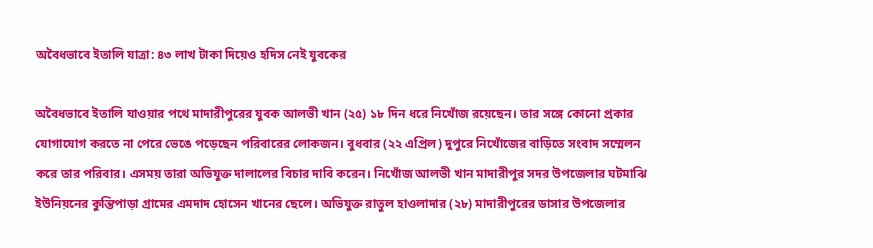অবৈধভাবে ইতালি যাত্রা: ৪৩ লাখ টাকা দিয়েও হদিস নেই যুবকের

অবৈধভাবে ইতালি যাওয়ার পথে মাদারীপুরের যুবক আলভী খান (২৫) ১৮ দিন ধরে নিখোঁজ রয়েছেন। তার সঙ্গে কোনো প্রকার যোগাযোগ করতে না পেরে ভেঙে পড়েছেন পরিবারের লোকজন। বুধবার (২২ এপ্রিল) দুপুরে নিখোঁজের বাড়িতে সংবাদ সম্মেলন করে তার পরিবার। এসময় তারা অভিযুক্ত দালালের বিচার দাবি করেন। নিখোঁজ আলভী খান মাদারীপুর সদর উপজেলার ঘটমাঝি ইউনিয়নের কুন্তিপাড়া গ্রামের এমদাদ হোসেন খানের ছেলে। অভিযুক্ত রাতুল হাওলাদার (২৮) মাদারীপুরের ডাসার উপজেলার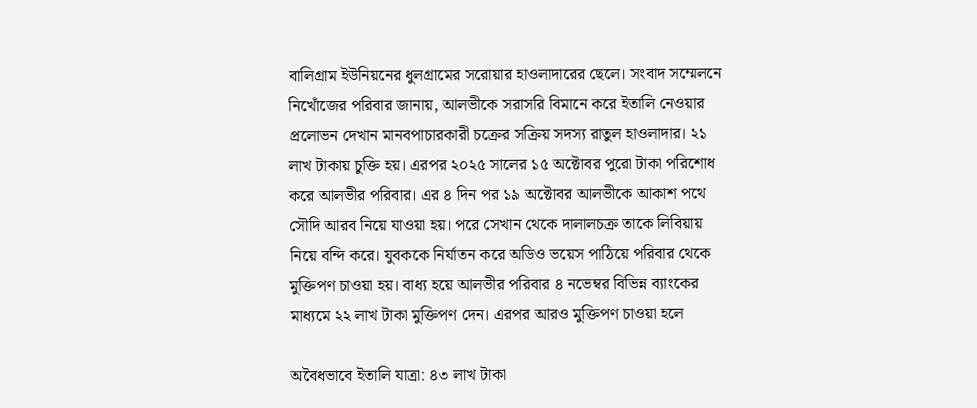বালিগ্রাম ইউনিয়নের ধুলগ্রামের সরোয়ার হাওলাদারের ছেলে। সংবাদ সম্মেলনে নিখোঁজের পরিবার জানায়, আলভীকে সরাসরি বিমানে করে ইতালি নেওয়ার প্রলোভন দেখান মানবপাচারকারী চক্রের সক্রিয় সদস্য রাতুল হাওলাদার। ২১ লাখ টাকায় চুক্তি হয়। এরপর ২০২৫ সালের ১৫ অক্টোবর পুরো টাকা পরিশোধ করে আলভীর পরিবার। এর ৪ দিন পর ১৯ অক্টোবর আলভীকে আকাশ পথে সৌদি আরব নিয়ে যাওয়া হয়। পরে সেখান থেকে দালালচক্র তাকে লিবিয়ায় নিয়ে বন্দি করে। যুবককে নির্যাতন করে অডিও ভয়েস পাঠিয়ে পরিবার থেকে মুক্তিপণ চাওয়া হয়। বাধ্য হয়ে আলভীর পরিবার ৪ নভেম্বর বিভিন্ন ব্যাংকের মাধ্যমে ২২ লাখ টাকা মুক্তিপণ দেন। এরপর আরও মুক্তিপণ চাওয়া হলে

অবৈধভাবে ইতালি যাত্রা: ৪৩ লাখ টাকা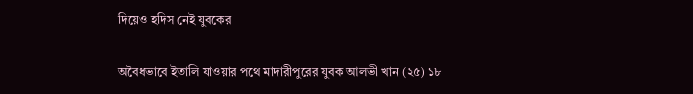দিয়েও হদিস নেই যুবকের

অবৈধভাবে ইতালি যাওয়ার পথে মাদারীপুরের যুবক আলভী খান (২৫) ১৮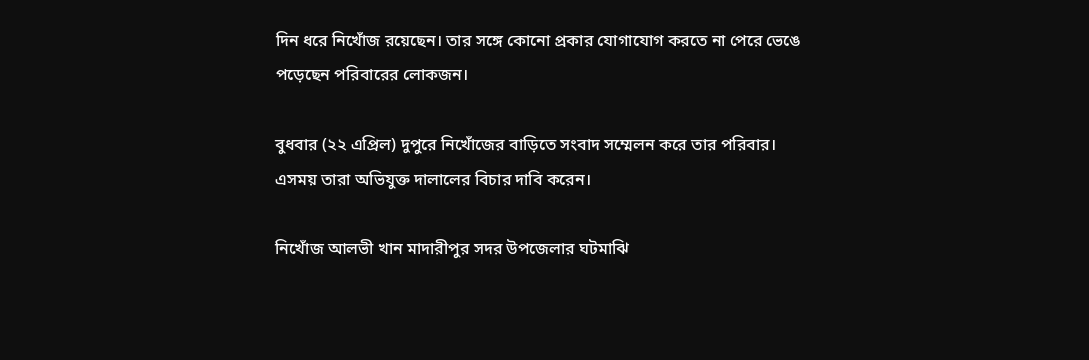দিন ধরে নিখোঁজ রয়েছেন। তার সঙ্গে কোনো প্রকার যোগাযোগ করতে না পেরে ভেঙে পড়েছেন পরিবারের লোকজন।

বুধবার (২২ এপ্রিল) দুপুরে নিখোঁজের বাড়িতে সংবাদ সম্মেলন করে তার পরিবার। এসময় তারা অভিযুক্ত দালালের বিচার দাবি করেন।

নিখোঁজ আলভী খান মাদারীপুর সদর উপজেলার ঘটমাঝি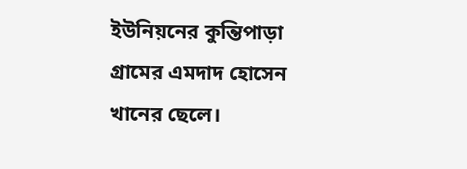ইউনিয়নের কুন্তিপাড়া গ্রামের এমদাদ হোসেন খানের ছেলে।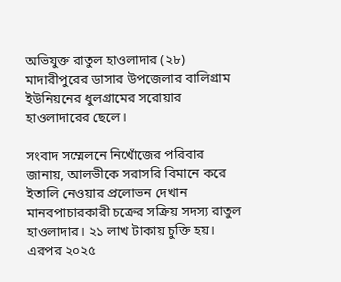অভিযুক্ত রাতুল হাওলাদার (২৮) মাদারীপুরের ডাসার উপজেলার বালিগ্রাম ইউনিয়নের ধুলগ্রামের সরোয়ার হাওলাদারের ছেলে।

সংবাদ সম্মেলনে নিখোঁজের পরিবার জানায়, আলভীকে সরাসরি বিমানে করে ইতালি নেওয়ার প্রলোভন দেখান মানবপাচারকারী চক্রের সক্রিয় সদস্য রাতুল হাওলাদার। ২১ লাখ টাকায় চুক্তি হয়। এরপর ২০২৫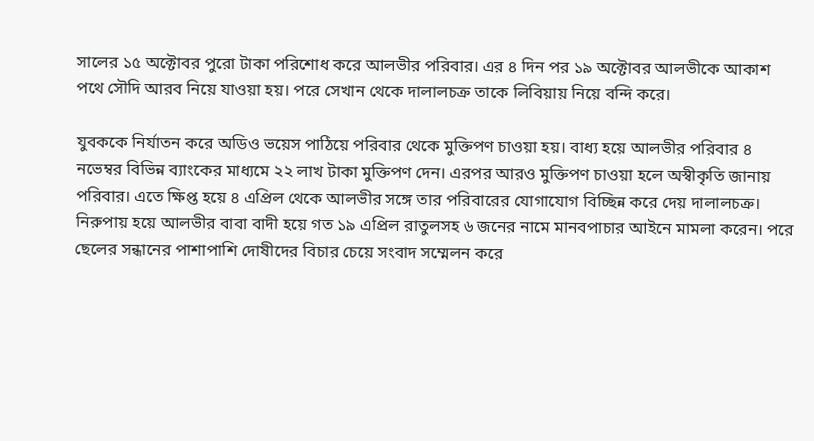সালের ১৫ অক্টোবর পুরো টাকা পরিশোধ করে আলভীর পরিবার। এর ৪ দিন পর ১৯ অক্টোবর আলভীকে আকাশ পথে সৌদি আরব নিয়ে যাওয়া হয়। পরে সেখান থেকে দালালচক্র তাকে লিবিয়ায় নিয়ে বন্দি করে।

যুবককে নির্যাতন করে অডিও ভয়েস পাঠিয়ে পরিবার থেকে মুক্তিপণ চাওয়া হয়। বাধ্য হয়ে আলভীর পরিবার ৪ নভেম্বর বিভিন্ন ব্যাংকের মাধ্যমে ২২ লাখ টাকা মুক্তিপণ দেন। এরপর আরও মুক্তিপণ চাওয়া হলে অস্বীকৃতি জানায় পরিবার। এতে ক্ষিপ্ত হয়ে ৪ এপ্রিল থেকে আলভীর সঙ্গে তার পরিবারের যোগাযোগ বিচ্ছিন্ন করে দেয় দালালচক্র। নিরুপায় হয়ে আলভীর বাবা বাদী হয়ে গত ১৯ এপ্রিল রাতুলসহ ৬ জনের নামে মানবপাচার আইনে মামলা করেন। পরে ছেলের সন্ধানের পাশাপাশি দোষীদের বিচার চেয়ে সংবাদ সম্মেলন করে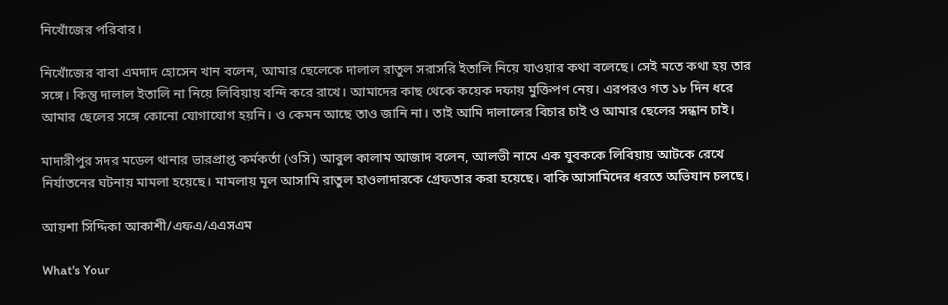নিখোঁজের পরিবার।

নিখোঁজের বাবা এমদাদ হোসেন খান বলেন, আমার ছেলেকে দালাল রাতুল সরাসরি ইতালি নিয়ে যাওয়ার কথা বলেছে। সেই মতে কথা হয় তার সঙ্গে। কিন্তু দালাল ইতালি না নিয়ে লিবিয়ায় বন্দি করে রাখে। আমাদের কাছ থেকে কয়েক দফায় মুক্তিপণ নেয়। এরপরও গত ১৮ দিন ধরে আমার ছেলের সঙ্গে কোনো যোগাযোগ হয়নি। ও কেমন আছে তাও জানি না। তাই আমি দালালের বিচার চাই ও আমার ছেলের সন্ধান চাই।

মাদারীপুর সদর মডেল থানার ভারপ্রাপ্ত কর্মকর্তা (ওসি) আবুল কালাম আজাদ বলেন, আলভী নামে এক যুবককে লিবিয়ায় আটকে রেখে নির্যাতনের ঘটনায় মামলা হয়েছে। মামলায় মূল আসামি রাতুল হাওলাদারকে গ্রেফতার করা হয়েছে। বাকি আসামিদের ধরতে অভিযান চলছে।

আয়শা সিদ্দিকা আকাশী/এফএ/এএসএম

What's Your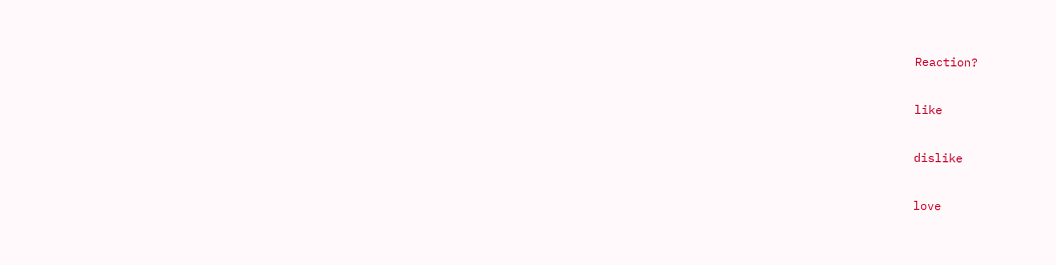Reaction?

like

dislike

love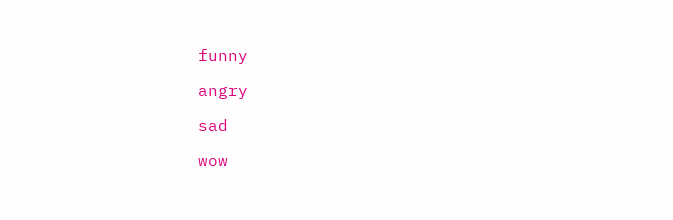funny

angry

sad

wow